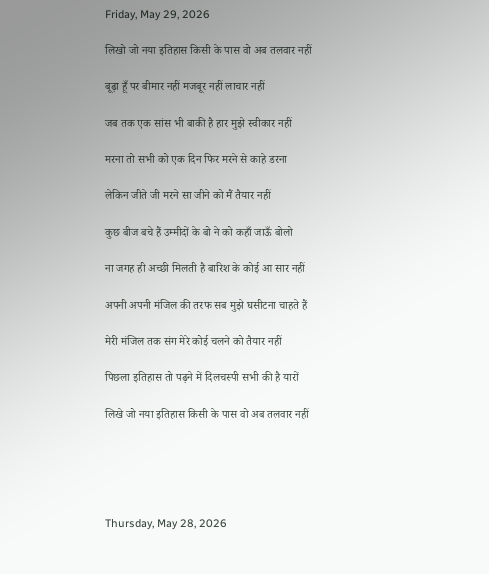Friday, May 29, 2026

लिखो जो नया इतिहास किसी के पास वो अब तलवार नहीं

बूढ़ा हूँ पर बीमार नहीं मजबूर नहीं लाचार नहीं

जब तक एक सांस भी बाकी है हार मुझे स्वीकार नहीं

मरना तो सभी को एक दिन फिर मरने से काहे डरना

लेकिन जीते जी मरने सा जीने को मैं तैयार नहीं

कुछ बीज बचे हैं उम्मीदों के बो ने को कहाँ जाऊँ बोलो

ना जगह ही अच्छी मिलती है बारिश के कोई आ सार नहीं

अपनी अपनी मंजिल की तरफ सब मुझे घसीटना चाहते हैं

मेरी मंजिल तक संग मेरे कोई चलने को तैयार नहीं

पिछला इतिहास तो पढ़ने में दिलचस्पी सभी की है यारों

लिखे जो नया इतिहास किसी के पास वो अब तलवार नहीं





Thursday, May 28, 2026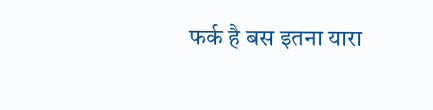फर्क है बस इतना यारा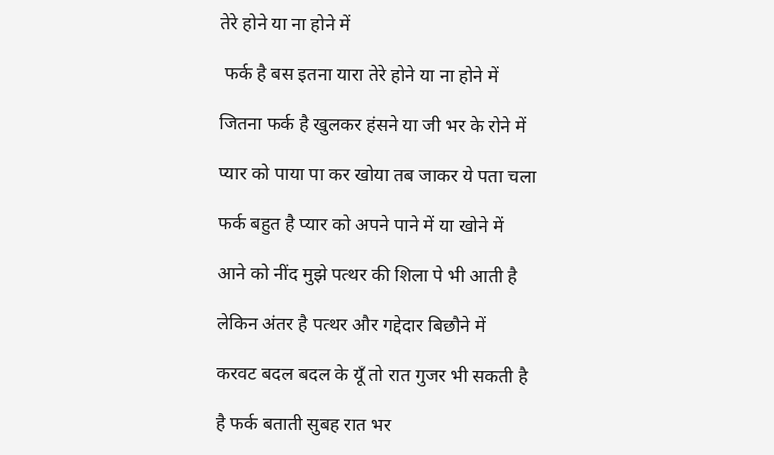तेरे होने या ना होने में

 फर्क है बस इतना यारा तेरे होने या ना होने में

जितना फर्क है खुलकर हंसने या जी भर के रोने में

प्यार को पाया पा कर खोया तब जाकर ये पता चला

फर्क बहुत है प्यार को अपने पाने में या खोने में

आने को नींद मुझे पत्थर की शिला पे भी आती है

लेकिन अंतर है पत्थर और गद्देदार बिछौने में

करवट बदल बदल के यूँ तो रात गुजर भी सकती है

है फर्क बताती सुबह रात भर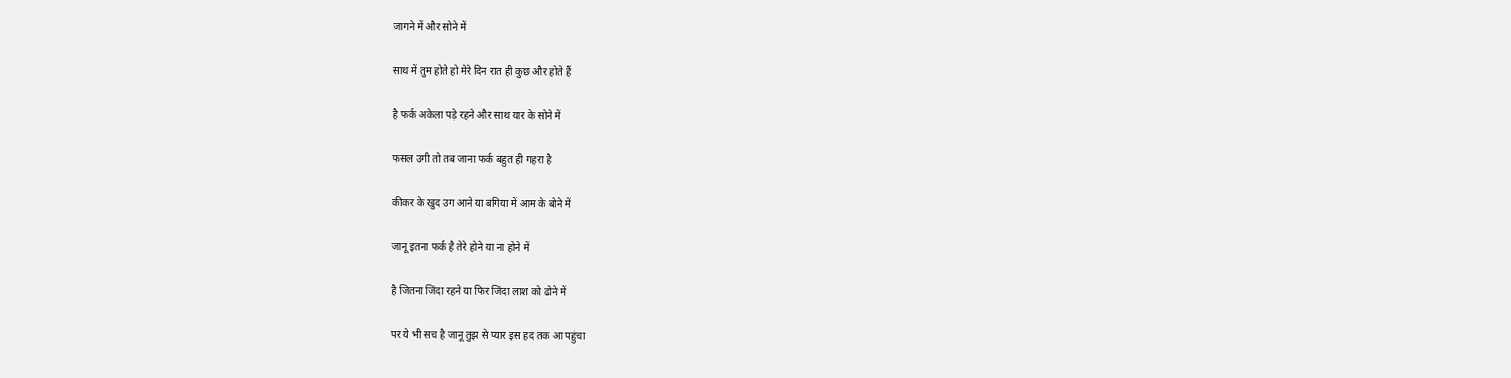जागने में और सोने में

साथ में तुम होते हो मेरे दिन रात ही कुछ और होते हैं

है फर्क अकेला पड़े रहने और साथ यार के सोने में

फसल उगी तो तब जाना फर्क बहुत ही गहरा है

कीकर के खुद उग आने या बगिया में आम के बोने में

जानू इतना फर्क है तेरे होने या ना होने में

है जितना जिंदा रहने या फिर जिंदा लाश को ढोने में

पर ये भी सच है जानू तुझ से प्यार इस हद तक आ पहुंचा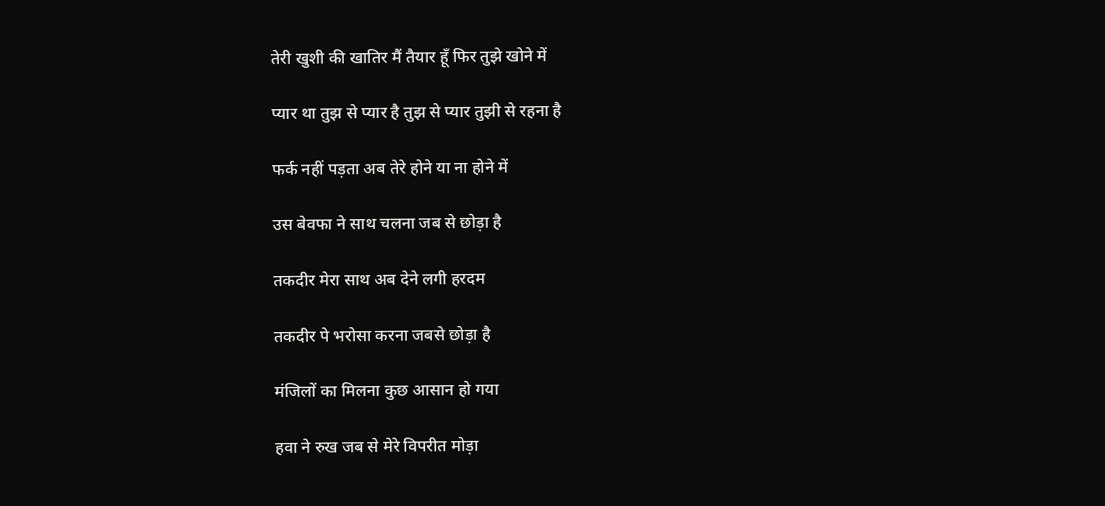तेरी खुशी की खातिर मैं तैयार हूँ फिर तुझे खोने में

प्यार था तुझ से प्यार है तुझ से प्यार तुझी से रहना है

फर्क नहीं पड़ता अब तेरे होने या ना होने में

उस बेवफा ने साथ चलना जब से छोड़ा है

तकदीर मेरा साथ अब देने लगी हरदम

तकदीर पे भरोसा करना जबसे छोड़ा है

मंजिलों का मिलना कुछ आसान हो गया

हवा ने रुख जब से मेरे विपरीत मोड़ा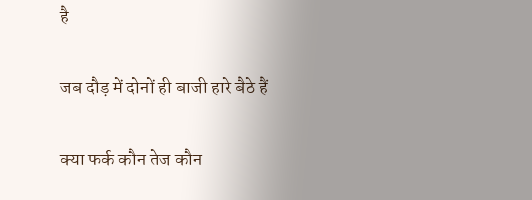है

जब दौड़ में दोनों ही बाजी हारे बैठे हैं

क्या फर्क कौन तेज कौन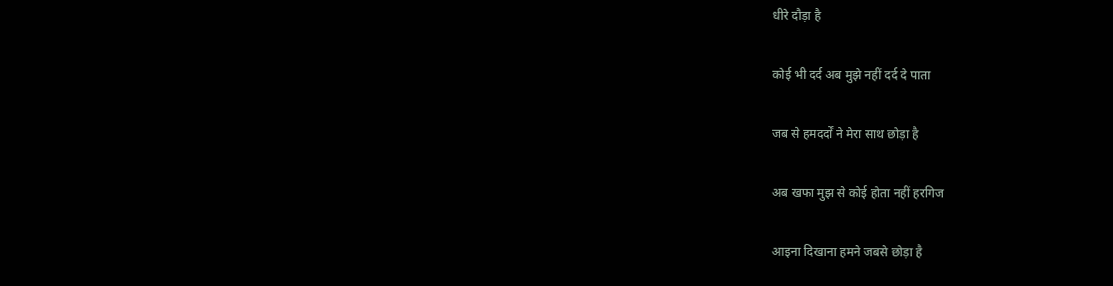धीरे दौड़ा है

कोई भी दर्द अब मुझे नहीं दर्द दे पाता

जब से हमदर्दों ने मेरा साथ छोड़ा है

अब खफा मुझ से कोई होता नहीं हरगिज

आइना दिखाना हमने जबसे छोड़ा है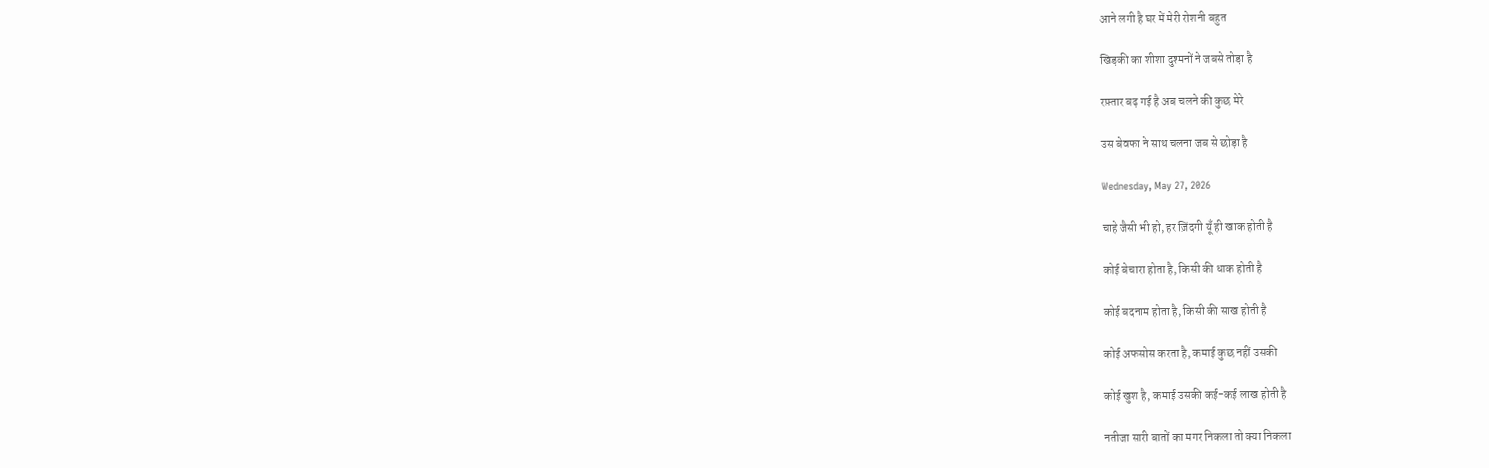आने लगी है घर में मेरी रोशनी बहुत

खिड़की का शीशा दुश्मनों ने जबसे तोड़ा है

रफ़्तार बढ़ गई है अब चलने की कुछ मेरे

उस बेवफा ने साथ चलना जब से छोड़ा है

Wednesday, May 27, 2026

चाहे जैसी भी हो, हर ज़िंदगी यूँ ही खाक होती है

कोई बेचारा होता है, किसी की धाक होती है

कोई बदनाम होता है, किसी की साख होती है

कोई अफसोस करता है, कमाई कुछ नहीं उसकी

कोई खुश है, कमाई उसकी कई-कई लाख होती है

नतीजा सारी बातों का मगर निकला तो क्या निकला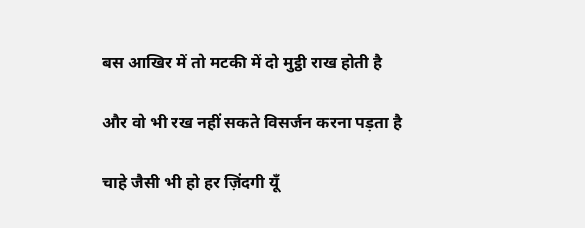बस आखिर में तो मटकी में दो मुट्ठी राख होती है

और वो भी रख नहीं सकते विसर्जन करना पड़ता है

चाहे जैसी भी हो हर ज़िंदगी यूँ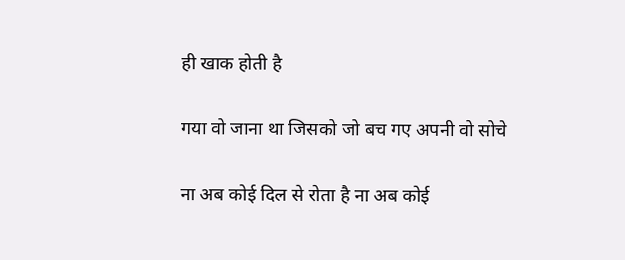ही खाक होती है

गया वो जाना था जिसको जो बच गए अपनी वो सोचे

ना अब कोई दिल से रोता है ना अब कोई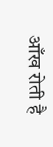आँख रोती है